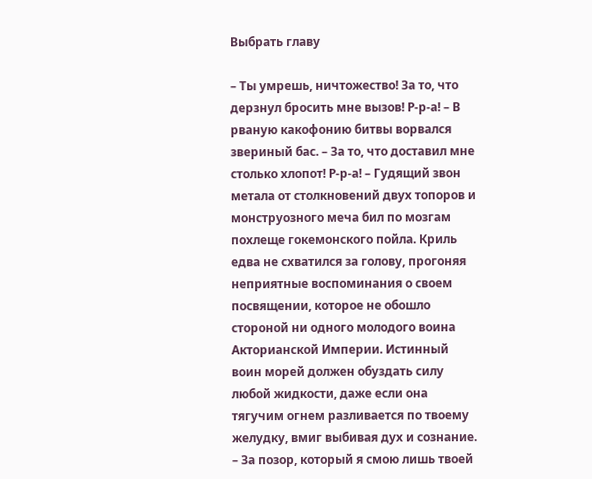Выбрать главу

– Ты умрешь, ничтожество! За то, что дерзнул бросить мне вызов! Р-р-а! – В рваную какофонию битвы ворвался звериный бас. – За то, что доставил мне столько хлопот! Р-р-а! – Гудящий звон метала от столкновений двух топоров и монструозного меча бил по мозгам похлеще гокемонского пойла. Криль едва не схватился за голову, прогоняя неприятные воспоминания о своем посвящении, которое не обошло стороной ни одного молодого воина Акторианской Империи. Истинный воин морей должен обуздать силу любой жидкости, даже если она тягучим огнем разливается по твоему желудку, вмиг выбивая дух и сознание. – За позор, который я смою лишь твоей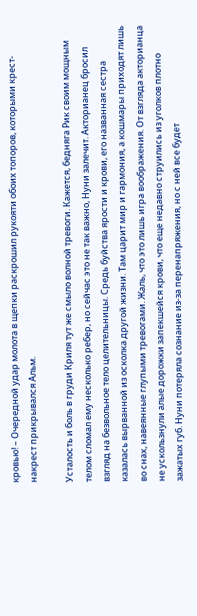кровью! – Очередной удар молота в щепки раскрошил рукояти обоих топоров, которыми крест-накрест прикрывался Альм.

Усталость и боль в груди Криля тут же смыло волной тревоги. Кажется, бедняга Рик своим мощным телом сломал ему несколько ребер, но сейчас это не так важно, Нуни залечит. Акторианец бросил взгляд на безвольное тело целительницы. Средь буйства ярости и крови, его названная сестра казалась вырванной из осколка другой жизни. Там царит мир и гармония, а кошмары приходят лишь во снах, навеянные глупыми тревогами. Жаль, что это лишь игра воображения. От взгляда акторианца не ускользнули алые дорожки запекшейся крови, что еще недавно струились из уголков плотно зажатых губ. Нуни потеряла сознание из-за перенапряжения, но с ней все будет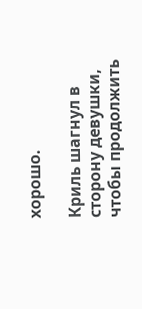хорошо.

Криль шагнул в сторону девушки, чтобы продолжить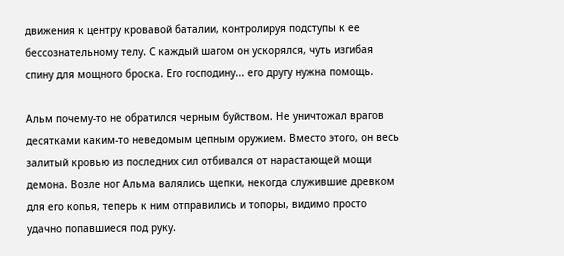движения к центру кровавой баталии, контролируя подступы к ее бессознательному телу. С каждый шагом он ускорялся, чуть изгибая спину для мощного броска. Его господину... его другу нужна помощь.

Альм почему-то не обратился черным буйством. Не уничтожал врагов десятками каким-то неведомым цепным оружием. Вместо этого, он весь залитый кровью из последних сил отбивался от нарастающей мощи демона. Возле ног Альма валялись щепки, некогда служившие древком для его копья, теперь к ним отправились и топоры, видимо просто удачно попавшиеся под руку.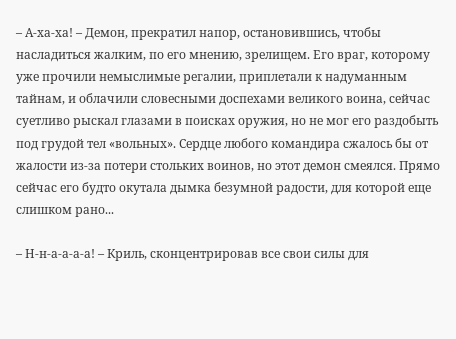– А-ха-ха! – Демон, прекратил напор, остановившись, чтобы насладиться жалким, по его мнению, зрелищем. Его враг, которому уже прочили немыслимые регалии, приплетали к надуманным тайнам, и облачили словесными доспехами великого воина, сейчас суетливо рыскал глазами в поисках оружия, но не мог его раздобыть под грудой тел «вольных». Сердце любого командира сжалось бы от жалости из-за потери стольких воинов, но этот демон смеялся. Прямо сейчас его будто окутала дымка безумной радости, для которой еще слишком рано...

– Н-н-а-а-а-а! – Криль, сконцентрировав все свои силы для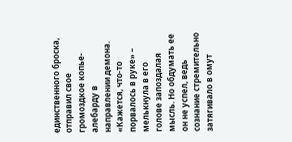единственного броска, отправил свое громоздкое копье-алебарду в направлении демона. «Кажется, что-то порвалось в руке» – мелькнула в его голове запоздалая мысль. Но обдумать ее он не успел, ведь сознание стремительно затягивало в омут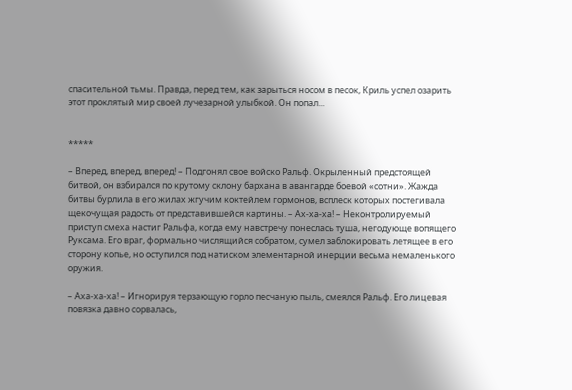спасительной тьмы. Правда, перед тем, как зарыться носом в песок, Криль успел озарить этот проклятый мир своей лучезарной улыбкой. Он попал...


*****

– Вперед, вперед, вперед! – Подгонял свое войско Ральф. Окрыленный предстоящей битвой, он взбирался по крутому склону бархана в авангарде боевой «сотни». Жажда битвы бурлила в его жилах жгучим коктейлем гормонов, всплеск которых постегивала щекочущая радость от представившейся картины. – Ах-ха-ха! – Неконтролируемый приступ смеха настиг Ральфа, когда ему навстречу понеслась туша, негодующе вопящего Руксама. Его враг, формально числящийся собратом, сумел заблокировать летящее в его сторону копье, но оступился под натиском элементарной инерции весьма немаленького оружия.

– Аха-ха-ха! – Игнорируя терзающую горло песчаную пыль, смеялся Ральф. Его лицевая повязка давно сорвалась,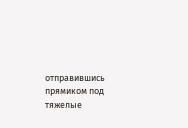отправившись прямиком под тяжелые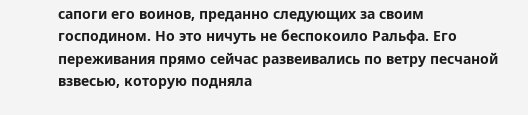сапоги его воинов, преданно следующих за своим господином. Но это ничуть не беспокоило Ральфа. Его переживания прямо сейчас развеивались по ветру песчаной взвесью, которую подняла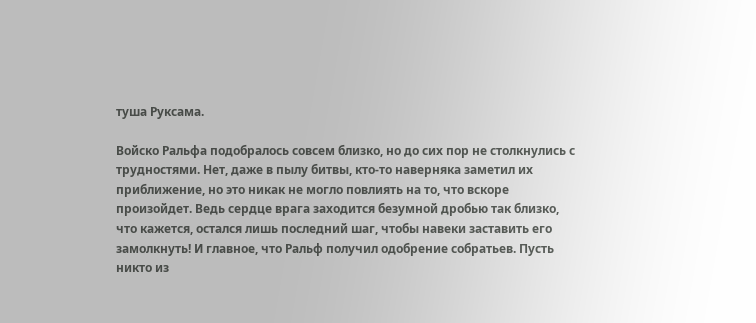туша Руксама.

Войско Ральфа подобралось совсем близко, но до сих пор не столкнулись с трудностями. Нет, даже в пылу битвы, кто-то наверняка заметил их приближение, но это никак не могло повлиять на то, что вскоре произойдет. Ведь сердце врага заходится безумной дробью так близко, что кажется, остался лишь последний шаг, чтобы навеки заставить его замолкнуть! И главное, что Ральф получил одобрение собратьев. Пусть никто из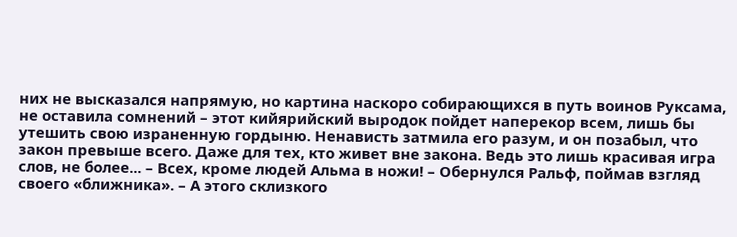них не высказался напрямую, но картина наскоро собирающихся в путь воинов Руксама, не оставила сомнений – этот кийярийский выродок пойдет наперекор всем, лишь бы утешить свою израненную гордыню. Ненависть затмила его разум, и он позабыл, что закон превыше всего. Даже для тех, кто живет вне закона. Ведь это лишь красивая игра слов, не более... – Всех, кроме людей Альма в ножи! – Обернулся Ральф, поймав взгляд своего «ближника». – А этого склизкого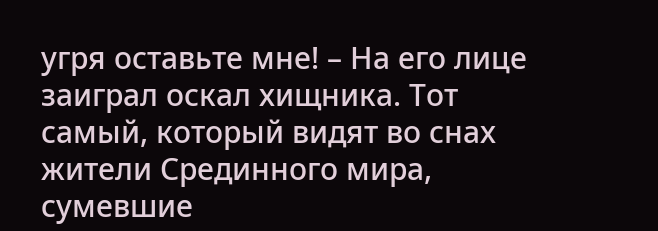угря оставьте мне! – На его лице заиграл оскал хищника. Тот самый, который видят во снах жители Срединного мира, сумевшие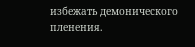избежать демонического пленения.